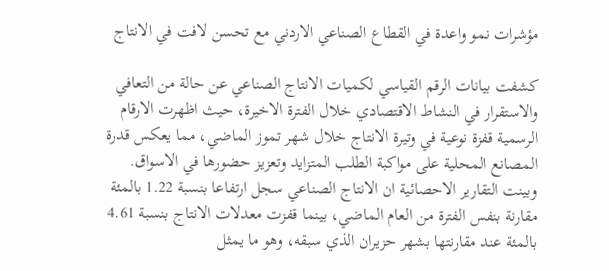مؤشرات نمو واعدة في القطاع الصناعي الاردني مع تحسن لافت في الانتاج

كشفت بيانات الرقم القياسي لكميات الانتاج الصناعي عن حالة من التعافي والاستقرار في النشاط الاقتصادي خلال الفترة الاخيرة، حيث اظهرت الارقام الرسمية قفزة نوعية في وتيرة الانتاج خلال شهر تموز الماضي، مما يعكس قدرة المصانع المحلية على مواكبة الطلب المتزايد وتعزيز حضورها في الاسواق.
وبينت التقارير الاحصائية ان الانتاج الصناعي سجل ارتفاعا بنسبة 1.22 بالمئة مقارنة بنفس الفترة من العام الماضي، بينما قفزت معدلات الانتاج بنسبة 4.61 بالمئة عند مقارنتها بشهر حزيران الذي سبقه، وهو ما يمثل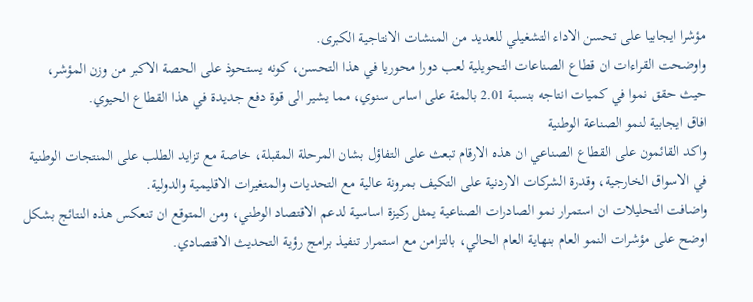مؤشرا ايجابيا على تحسن الاداء التشغيلي للعديد من المنشات الانتاجية الكبرى.
واوضحت القراءات ان قطاع الصناعات التحويلية لعب دورا محوريا في هذا التحسن، كونه يستحوذ على الحصة الاكبر من وزن المؤشر، حيث حقق نموا في كميات انتاجه بنسبة 2.01 بالمئة على اساس سنوي، مما يشير الى قوة دفع جديدة في هذا القطاع الحيوي.
افاق ايجابية لنمو الصناعة الوطنية
واكد القائمون على القطاع الصناعي ان هذه الارقام تبعث على التفاؤل بشان المرحلة المقبلة، خاصة مع تزايد الطلب على المنتجات الوطنية في الاسواق الخارجية، وقدرة الشركات الاردنية على التكيف بمرونة عالية مع التحديات والمتغيرات الاقليمية والدولية.
واضافت التحليلات ان استمرار نمو الصادرات الصناعية يمثل ركيزة اساسية لدعم الاقتصاد الوطني، ومن المتوقع ان تنعكس هذه النتائج بشكل اوضح على مؤشرات النمو العام بنهاية العام الحالي، بالتزامن مع استمرار تنفيذ برامج رؤية التحديث الاقتصادي.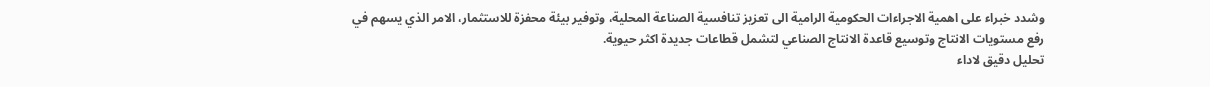وشدد خبراء على اهمية الاجراءات الحكومية الرامية الى تعزيز تنافسية الصناعة المحلية، وتوفير بيئة محفزة للاستثمار، الامر الذي يسهم في رفع مستويات الانتاج وتوسيع قاعدة الانتاج الصناعي لتشمل قطاعات جديدة اكثر حيوية.
تحليل دقيق لاداء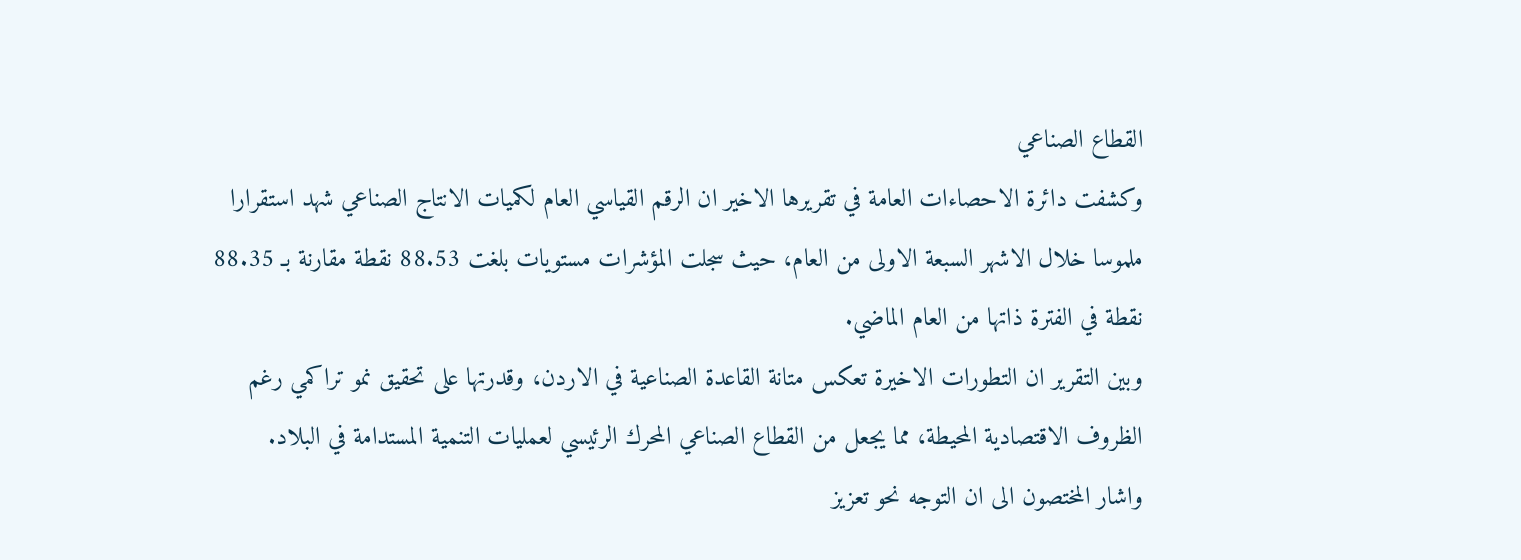القطاع الصناعي
وكشفت دائرة الاحصاءات العامة في تقريرها الاخير ان الرقم القياسي العام لكميات الانتاج الصناعي شهد استقرارا ملموسا خلال الاشهر السبعة الاولى من العام، حيث سجلت المؤشرات مستويات بلغت 88.53 نقطة مقارنة بـ 88.35 نقطة في الفترة ذاتها من العام الماضي.
وبين التقرير ان التطورات الاخيرة تعكس متانة القاعدة الصناعية في الاردن، وقدرتها على تحقيق نمو تراكمي رغم الظروف الاقتصادية المحيطة، مما يجعل من القطاع الصناعي المحرك الرئيسي لعمليات التنمية المستدامة في البلاد.
واشار المختصون الى ان التوجه نحو تعزيز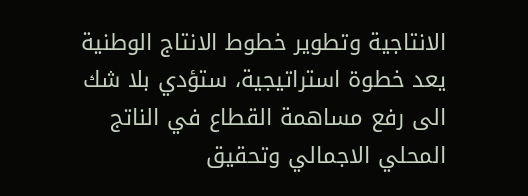الانتاجية وتطوير خطوط الانتاج الوطنية يعد خطوة استراتيجية، ستؤدي بلا شك الى رفع مساهمة القطاع في الناتج المحلي الاجمالي وتحقيق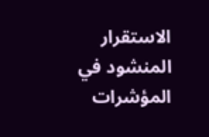الاستقرار المنشود في المؤشرات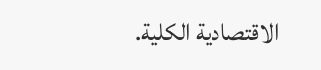الاقتصادية الكلية.